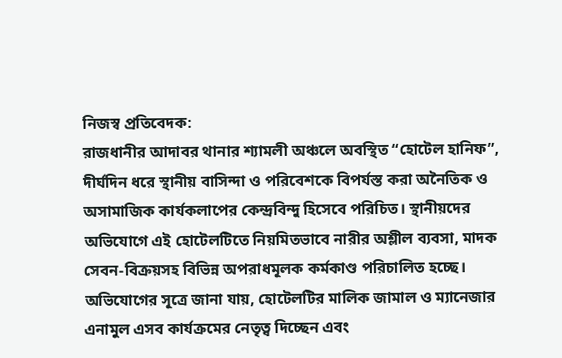নিজস্ব প্রতিবেদক:
রাজধানীর আদাবর থানার শ্যামলী অঞ্চলে অবস্থিত “হোটেল হানিফ”, দীর্ঘদিন ধরে স্থানীয় বাসিন্দা ও পরিবেশকে বিপর্যস্ত করা অনৈতিক ও অসামাজিক কার্যকলাপের কেন্দ্রবিন্দু হিসেবে পরিচিত। স্থানীয়দের অভিযোগে এই হোটেলটিতে নিয়মিতভাবে নারীর অশ্লীল ব্যবসা, মাদক সেবন-বিক্রয়সহ বিভিন্ন অপরাধমূলক কর্মকাণ্ড পরিচালিত হচ্ছে। অভিযোগের সূত্রে জানা যায়, হোটেলটির মালিক জামাল ও ম্যানেজার এনামুল এসব কার্যক্রমের নেতৃত্ব দিচ্ছেন এবং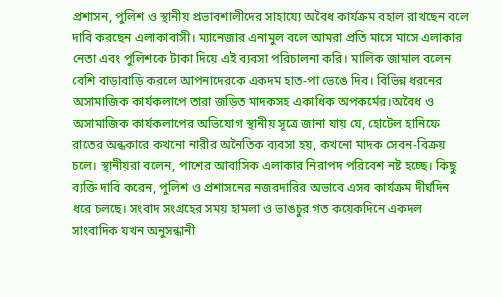প্রশাসন, পুলিশ ও স্থানীয় প্রভাবশালীদের সাহায্যে অবৈধ কার্যক্রম বহাল রাখছেন বলে দাবি করছেন এলাকাবাসী। ম্যানেজার এনামুল বলে আমরা প্রতি মাসে মাসে এলাকার নেতা এবং পুলিশকে টাকা দিয়ে এই ব্যবসা পরিচালনা করি। মালিক জামাল বলেন বেশি বাড়াবাড়ি করলে আপনাদেরকে একদম হাত-পা ভেঙে দিব। বিভিন্ন ধরনের অসামাজিক কার্যকলাপে তারা জড়িত মাদকসহ একাধিক অপকর্মের।অবৈধ ও অসামাজিক কার্যকলাপের অভিযোগ স্থানীয় সূত্রে জানা যায় যে, হোটেল হানিফে রাতের অন্ধকারে কখনো নারীর অনৈতিক ব্যবসা হয়, কখনো মাদক সেবন-বিক্রয় চলে। স্থানীয়রা বলেন, পাশের আবাসিক এলাকার নিরাপদ পরিবেশ নষ্ট হচ্ছে। কিছু ব্যক্তি দাবি করেন, পুলিশ ও প্রশাসনের নজরদারির অভাবে এসব কার্যক্রম দীর্ঘদিন ধরে চলছে। সংবাদ সংগ্রহের সময় হামলা ও ভাঙচুর গত কয়েকদিনে একদল সাংবাদিক যখন অনুসন্ধানী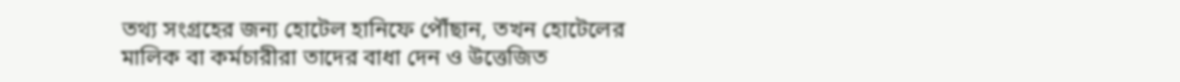তথ্য সংগ্রহের জন্য হোটেল হানিফে পৌঁছান, তখন হোটেলের মালিক বা কর্মচারীরা তাদের বাধা দেন ও উত্তেজিত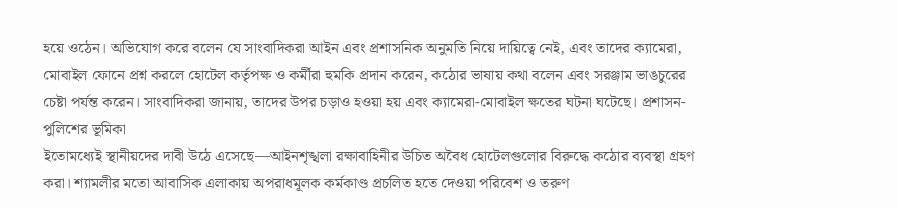হয়ে ওঠেন। অভিযোগ করে বলেন যে সাংবাদিকরা আইন এবং প্রশাসনিক অনুমতি নিয়ে দায়িত্বে নেই, এবং তাদের ক্যামেরা, মোবাইল ফোনে প্রশ্ন করলে হোটেল কর্তৃপক্ষ ও কর্মীরা হুমকি প্রদান করেন, কঠোর ভাষায় কথা বলেন এবং সরঞ্জাম ভাঙচুরের চেষ্টা পর্যন্ত করেন। সাংবাদিকরা জানায়, তাদের উপর চড়াও হওয়া হয় এবং ক্যামেরা-মোবাইল ক্ষতের ঘটনা ঘটেছে। প্রশাসন-পুলিশের ভূমিকা
ইতোমধ্যেই স্থানীয়দের দাবী উঠে এসেছে—আইনশৃঙ্খলা রক্ষাবাহিনীর উচিত অবৈধ হোটেলগুলোর বিরুদ্ধে কঠোর ব্যবস্থা গ্রহণ করা। শ্যামলীর মতো আবাসিক এলাকায় অপরাধমূলক কর্মকাণ্ড প্রচলিত হতে দেওয়া পরিবেশ ও তরুণ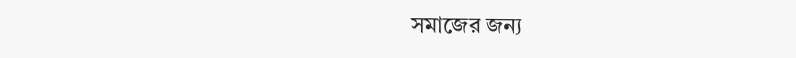সমাজের জন্য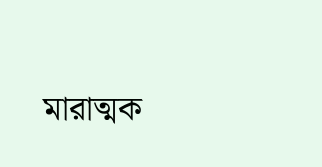মারাত্মক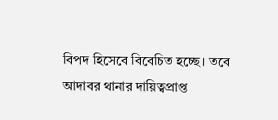বিপদ হিসেবে বিবেচিত হচ্ছে। তবে আদাবর থানার দায়িত্বপ্রাপ্ত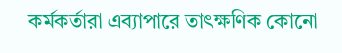কর্মকর্তারা এব্যাপারে তাৎক্ষণিক কোনো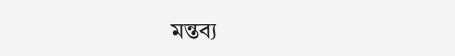মন্তব্য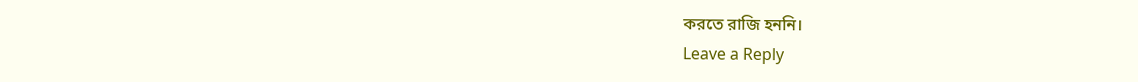করতে রাজি হননি।
Leave a Reply